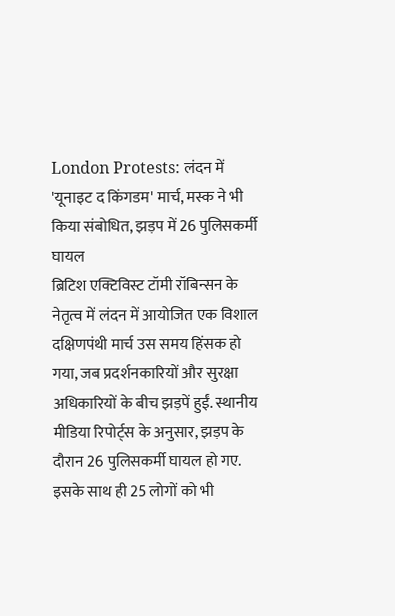London Protests: लंदन में 'यूनाइट द किंगडम' मार्च, मस्क ने भी किया संबोधित, झड़प में 26 पुलिसकर्मी घायल
ब्रिटिश एक्टिविस्ट टॉमी रॉबिन्सन के नेतृत्व में लंदन में आयोजित एक विशाल दक्षिणपंथी मार्च उस समय हिंसक हो गया, जब प्रदर्शनकारियों और सुरक्षा अधिकारियों के बीच झड़पें हुईं. स्थानीय मीडिया रिपोर्ट्स के अनुसार, झड़प के दौरान 26 पुलिसकर्मी घायल हो गए. इसके साथ ही 25 लोगों को भी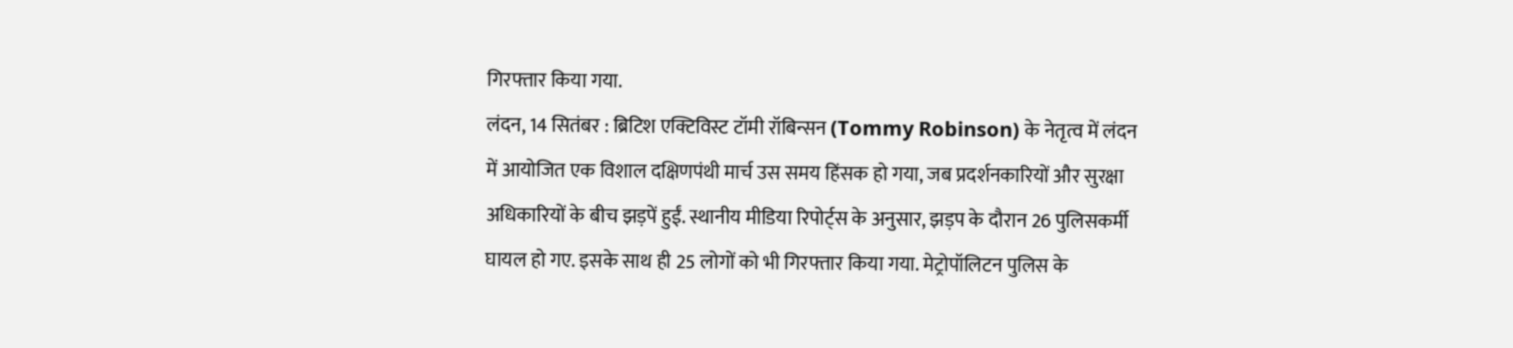गिरफ्तार किया गया.
लंदन, 14 सितंबर : ब्रिटिश एक्टिविस्ट टॉमी रॉबिन्सन (Tommy Robinson) के नेतृत्व में लंदन में आयोजित एक विशाल दक्षिणपंथी मार्च उस समय हिंसक हो गया, जब प्रदर्शनकारियों और सुरक्षा अधिकारियों के बीच झड़पें हुईं. स्थानीय मीडिया रिपोर्ट्स के अनुसार, झड़प के दौरान 26 पुलिसकर्मी घायल हो गए. इसके साथ ही 25 लोगों को भी गिरफ्तार किया गया. मेट्रोपॉलिटन पुलिस के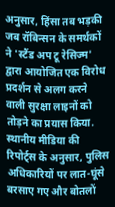अनुसार, हिंसा तब भड़की जब रॉबिन्सन के समर्थकों ने 'स्टैंड अप टू रेसिज्म' द्वारा आयोजित एक विरोध प्रदर्शन से अलग करने वाली सुरक्षा लाइनों को तोड़ने का प्रयास किया.
स्थानीय मीडिया की रिपोर्ट्स के अनुसार, पुलिस अधिकारियों पर लात-घूंसे बरसाए गए और बोतलों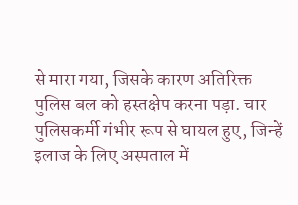से मारा गया, जिसके कारण अतिरिक्त पुलिस बल को हस्तक्षेप करना पड़ा. चार पुलिसकर्मी गंभीर रूप से घायल हुए, जिन्हें इलाज के लिए अस्पताल में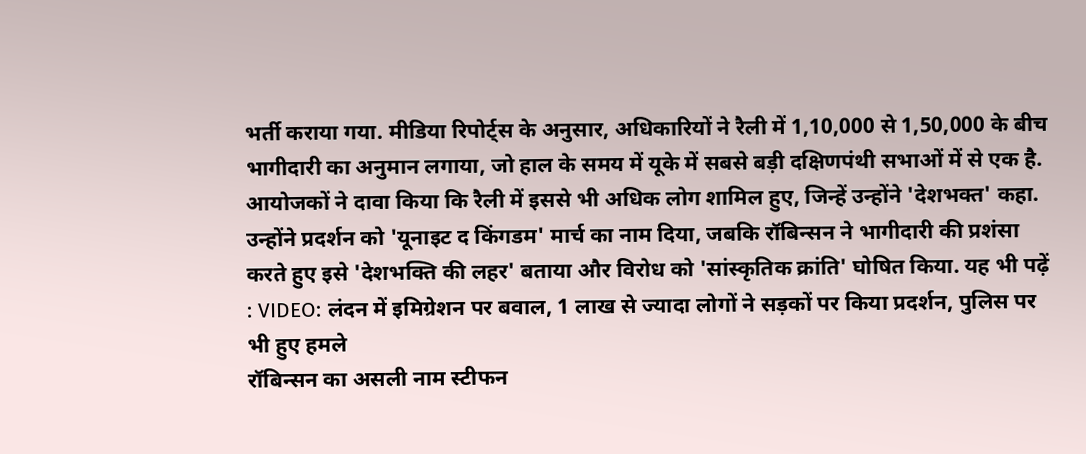भर्ती कराया गया. मीडिया रिपोर्ट्स के अनुसार, अधिकारियों ने रैली में 1,10,000 से 1,50,000 के बीच भागीदारी का अनुमान लगाया, जो हाल के समय में यूके में सबसे बड़ी दक्षिणपंथी सभाओं में से एक है. आयोजकों ने दावा किया कि रैली में इससे भी अधिक लोग शामिल हुए, जिन्हें उन्होंने 'देशभक्त' कहा. उन्होंने प्रदर्शन को 'यूनाइट द किंगडम' मार्च का नाम दिया, जबकि रॉबिन्सन ने भागीदारी की प्रशंसा करते हुए इसे 'देशभक्ति की लहर' बताया और विरोध को 'सांस्कृतिक क्रांति' घोषित किया. यह भी पढ़ें : VIDEO: लंदन में इमिग्रेशन पर बवाल, 1 लाख से ज्यादा लोगों ने सड़कों पर किया प्रदर्शन, पुलिस पर भी हुए हमले
रॉबिन्सन का असली नाम स्टीफन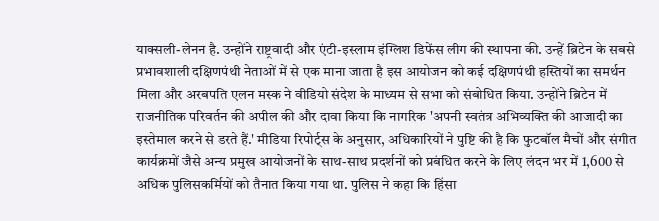याक्सली-लेनन है. उन्होंने राष्ट्रवादी और एंटी-इस्लाम इंग्लिश डिफेंस लीग की स्थापना की. उन्हें ब्रिटेन के सबसे प्रभावशाली दक्षिणपंथी नेताओं में से एक माना जाता है इस आयोजन को कई दक्षिणपंथी हस्तियों का समर्थन मिला और अरबपति एलन मस्क ने वीडियो संदेश के माध्यम से सभा को संबोधित किया. उन्होंने ब्रिटेन में राजनीतिक परिवर्तन की अपील की और दावा किया कि नागरिक 'अपनी स्वतंत्र अभिव्यक्ति की आजादी का इस्तेमाल करने से डरते हैं.' मीडिया रिपोर्ट्स के अनुसार, अधिकारियों ने पुष्टि की है कि फुटबॉल मैचों और संगीत कार्यक्रमों जैसे अन्य प्रमुख आयोजनों के साथ-साथ प्रदर्शनों को प्रबंधित करने के लिए लंदन भर में 1,600 से अधिक पुलिसकर्मियों को तैनात किया गया था. पुलिस ने कहा कि हिंसा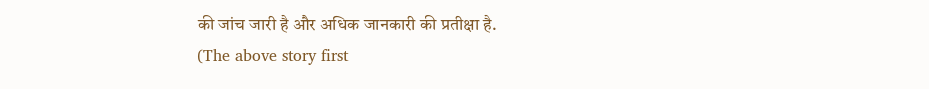की जांच जारी है और अधिक जानकारी की प्रतीक्षा है.
(The above story first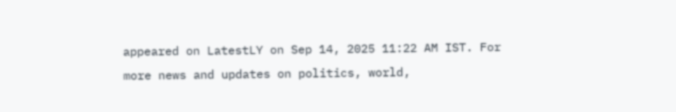appeared on LatestLY on Sep 14, 2025 11:22 AM IST. For more news and updates on politics, world,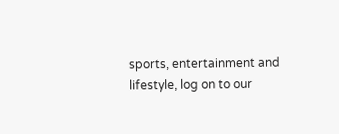sports, entertainment and lifestyle, log on to our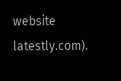website latestly.com).